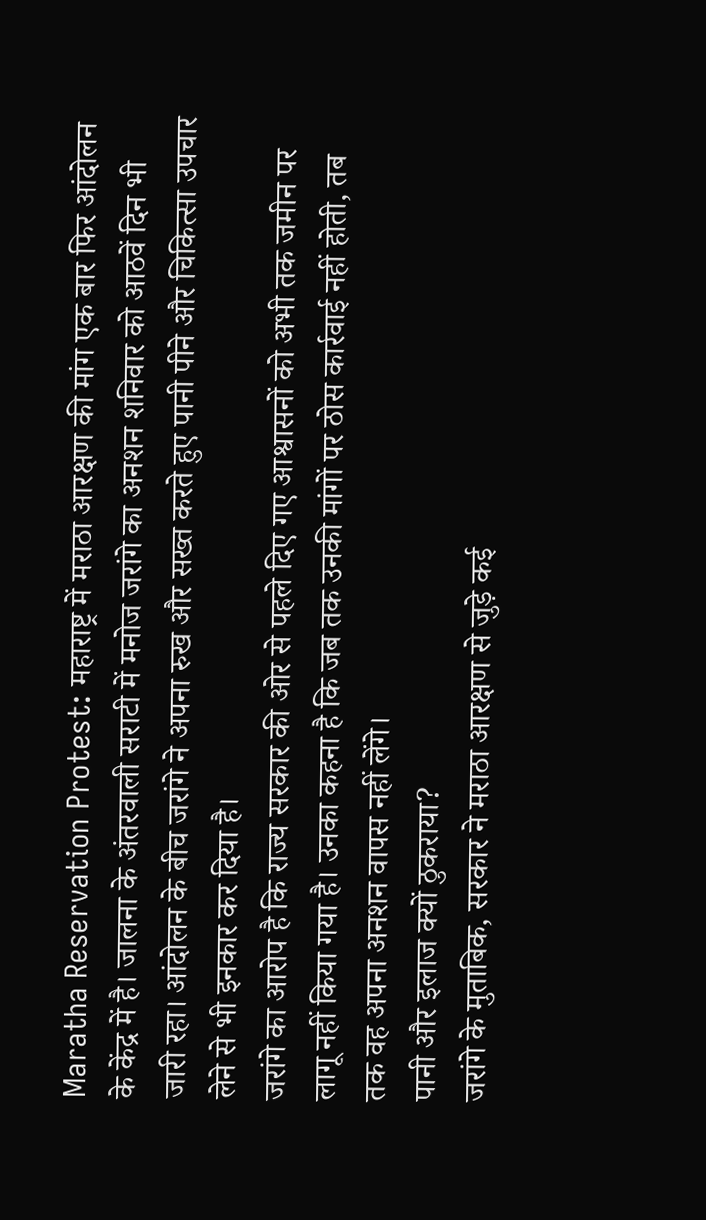Maratha Reservation Protest: महाराष्ट्र में मराठा आरक्षण की मांग एक बार फिर आंदोलन के केंद्र में है। जालना के अंतरवाली सराटी में मनोज जरांगे का अनशन शनिवार को आठवें दिन भी जारी रहा। आंदोलन के बीच जरांगे ने अपना रुख और सख्त करते हुए पानी पीने और चिकित्सा उपचार लेने से भी इनकार कर दिया है।
जरांगे का आरोप है कि राज्य सरकार की ओर से पहले दिए गए आश्वासनों को अभी तक जमीन पर लागू नहीं किया गया है। उनका कहना है कि जब तक उनकी मांगों पर ठोस कार्रवाई नहीं होती, तब तक वह अपना अनशन वापस नहीं लेंगे।
पानी और इलाज क्यों ठुकराया?
जरांगे के मुताबिक, सरकार ने मराठा आरक्षण से जुड़े कई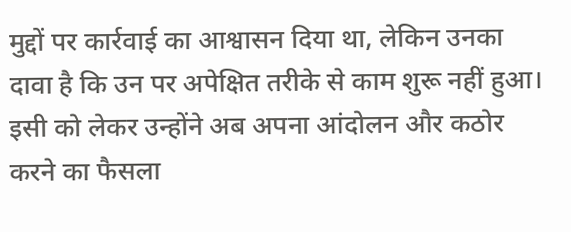मुद्दों पर कार्रवाई का आश्वासन दिया था, लेकिन उनका दावा है कि उन पर अपेक्षित तरीके से काम शुरू नहीं हुआ। इसी को लेकर उन्होंने अब अपना आंदोलन और कठोर करने का फैसला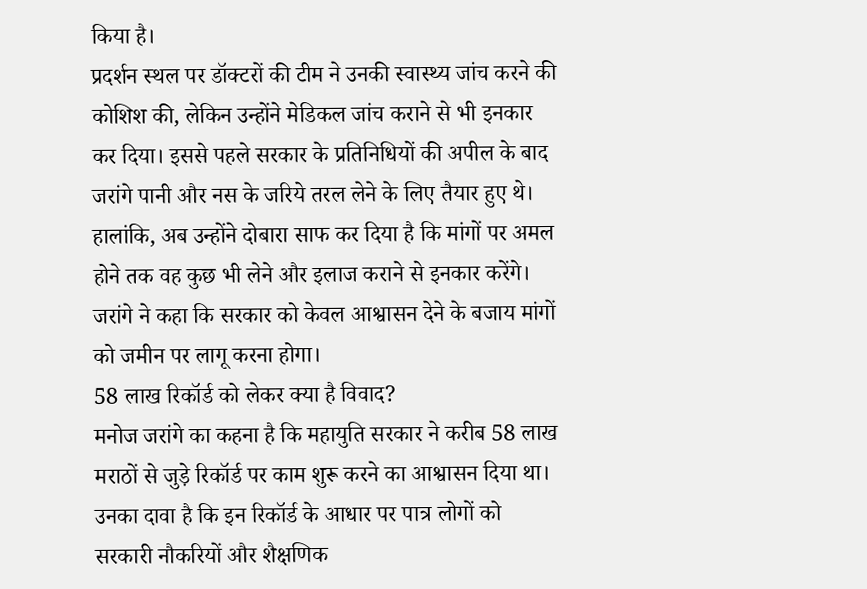किया है।
प्रदर्शन स्थल पर डॉक्टरों की टीम ने उनकी स्वास्थ्य जांच करने की कोशिश की, लेकिन उन्होंने मेडिकल जांच कराने से भी इनकार कर दिया। इससे पहले सरकार के प्रतिनिधियों की अपील के बाद जरांगे पानी और नस के जरिये तरल लेने के लिए तैयार हुए थे।
हालांकि, अब उन्होंने दोबारा साफ कर दिया है कि मांगों पर अमल होने तक वह कुछ भी लेने और इलाज कराने से इनकार करेंगे।
जरांगे ने कहा कि सरकार को केवल आश्वासन देने के बजाय मांगों को जमीन पर लागू करना होगा।
58 लाख रिकॉर्ड को लेकर क्या है विवाद?
मनोज जरांगे का कहना है कि महायुति सरकार ने करीब 58 लाख मराठों से जुड़े रिकॉर्ड पर काम शुरू करने का आश्वासन दिया था। उनका दावा है कि इन रिकॉर्ड के आधार पर पात्र लोगों को सरकारी नौकरियों और शैक्षणिक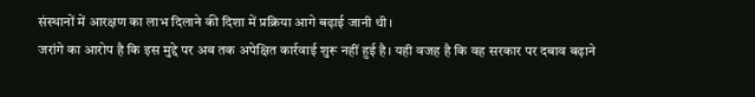संस्थानों में आरक्षण का लाभ दिलाने की दिशा में प्रक्रिया आगे बढ़ाई जानी थी।
जरांगे का आरोप है कि इस मुद्दे पर अब तक अपेक्षित कार्रवाई शुरू नहीं हुई है। यही वजह है कि वह सरकार पर दबाव बढ़ाने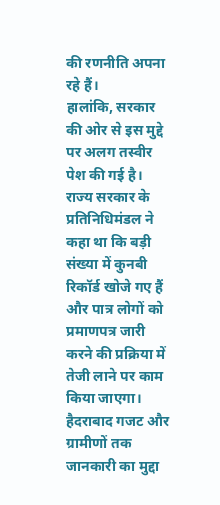की रणनीति अपना रहे हैं।
हालांकि, सरकार की ओर से इस मुद्दे पर अलग तस्वीर पेश की गई है। राज्य सरकार के प्रतिनिधिमंडल ने कहा था कि बड़ी संख्या में कुनबी रिकॉर्ड खोजे गए हैं और पात्र लोगों को प्रमाणपत्र जारी करने की प्रक्रिया में तेजी लाने पर काम किया जाएगा।
हैदराबाद गजट और ग्रामीणों तक जानकारी का मुद्दा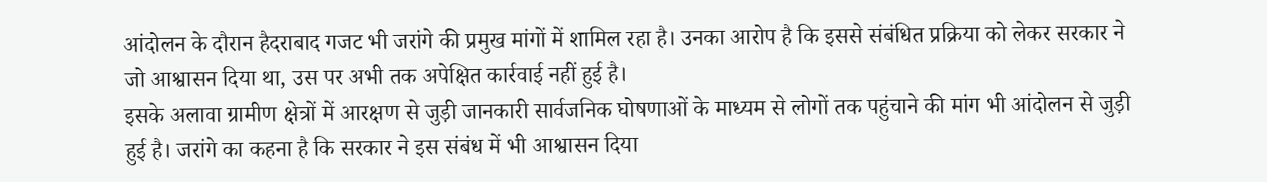आंदोलन के दौरान हैदराबाद गजट भी जरांगे की प्रमुख मांगों में शामिल रहा है। उनका आरोप है कि इससे संबंधित प्रक्रिया को लेकर सरकार ने जो आश्वासन दिया था, उस पर अभी तक अपेक्षित कार्रवाई नहीं हुई है।
इसके अलावा ग्रामीण क्षेत्रों में आरक्षण से जुड़ी जानकारी सार्वजनिक घोषणाओं के माध्यम से लोगों तक पहुंचाने की मांग भी आंदोलन से जुड़ी हुई है। जरांगे का कहना है कि सरकार ने इस संबंध में भी आश्वासन दिया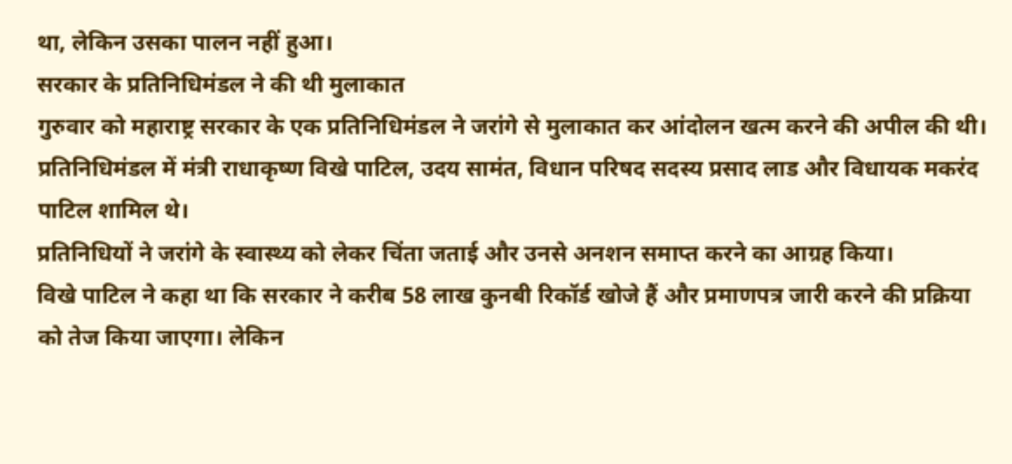था, लेकिन उसका पालन नहीं हुआ।
सरकार के प्रतिनिधिमंडल ने की थी मुलाकात
गुरुवार को महाराष्ट्र सरकार के एक प्रतिनिधिमंडल ने जरांगे से मुलाकात कर आंदोलन खत्म करने की अपील की थी। प्रतिनिधिमंडल में मंत्री राधाकृष्ण विखे पाटिल, उदय सामंत, विधान परिषद सदस्य प्रसाद लाड और विधायक मकरंद पाटिल शामिल थे।
प्रतिनिधियों ने जरांगे के स्वास्थ्य को लेकर चिंता जताई और उनसे अनशन समाप्त करने का आग्रह किया।
विखे पाटिल ने कहा था कि सरकार ने करीब 58 लाख कुनबी रिकॉर्ड खोजे हैं और प्रमाणपत्र जारी करने की प्रक्रिया को तेज किया जाएगा। लेकिन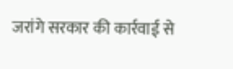जरांगे सरकार की कार्रवाई से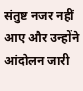संतुष्ट नजर नहीं आए और उन्होंने आंदोलन जारी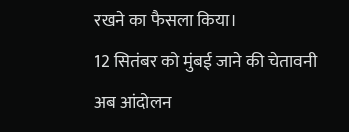रखने का फैसला किया।
12 सितंबर को मुंबई जाने की चेतावनी
अब आंदोलन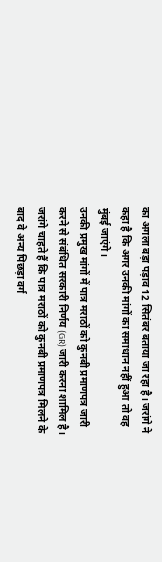का अगला बड़ा पड़ाव 12 सितंबर बताया जा रहा है। जरांगे ने कहा है कि अगर उनकी मांगों का समाधान नहीं हुआ तो वह मुंबई जाएंगे।
उनकी प्रमुख मांगों में पात्र मराठों को कुनबी प्रमाणपत्र जारी करने से संबंधित सरकारी निर्णय (GR) जारी करना शामिल है। जरांगे चाहते हैं कि पात्र मराठों को कुनबी प्रमाणपत्र मिलने के बाद वे अन्य पिछड़ा वर्ग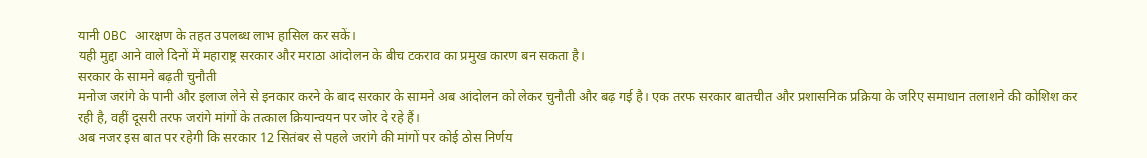यानी OBC आरक्षण के तहत उपलब्ध लाभ हासिल कर सकें।
यही मुद्दा आने वाले दिनों में महाराष्ट्र सरकार और मराठा आंदोलन के बीच टकराव का प्रमुख कारण बन सकता है।
सरकार के सामने बढ़ती चुनौती
मनोज जरांगे के पानी और इलाज लेने से इनकार करने के बाद सरकार के सामने अब आंदोलन को लेकर चुनौती और बढ़ गई है। एक तरफ सरकार बातचीत और प्रशासनिक प्रक्रिया के जरिए समाधान तलाशने की कोशिश कर रही है, वहीं दूसरी तरफ जरांगे मांगों के तत्काल क्रियान्वयन पर जोर दे रहे हैं।
अब नजर इस बात पर रहेगी कि सरकार 12 सितंबर से पहले जरांगे की मांगों पर कोई ठोस निर्णय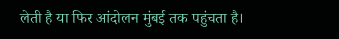लेती है या फिर आंदोलन मुंबई तक पहुंचता है।